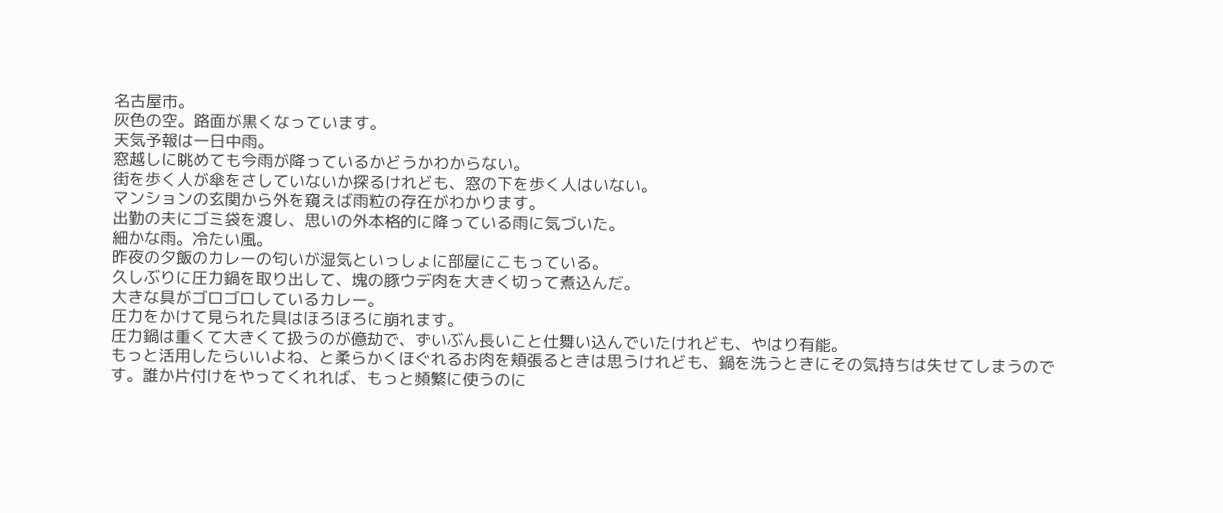名古屋市。
灰色の空。路面が黒くなっています。
天気予報は一日中雨。
窓越しに眺めても今雨が降っているかどうかわからない。
街を歩く人が傘をさしていないか探るけれども、窓の下を歩く人はいない。
マンションの玄関から外を窺えば雨粒の存在がわかります。
出勤の夫にゴミ袋を渡し、思いの外本格的に降っている雨に気づいた。
細かな雨。冷たい風。
昨夜の夕飯のカレーの匂いが湿気といっしょに部屋にこもっている。
久しぶりに圧力鍋を取り出して、塊の豚ウデ肉を大きく切って煮込んだ。
大きな具がゴロゴロしているカレー。
圧力をかけて見られた具はほろほろに崩れます。
圧力鍋は重くて大きくて扱うのが億劫で、ずいぶん長いこと仕舞い込んでいたけれども、やはり有能。
もっと活用したらいいよね、と柔らかくほぐれるお肉を頬張るときは思うけれども、鍋を洗うときにその気持ちは失せてしまうのです。誰か片付けをやってくれれば、もっと頻繁に使うのに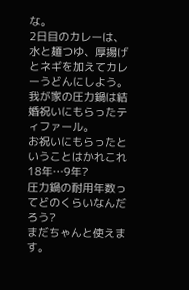な。
2日目のカレーは、水と麺つゆ、厚揚げとネギを加えてカレーうどんにしよう。
我が家の圧力鍋は結婚祝いにもらったティファール。
お祝いにもらったということはかれこれ18年…9年?
圧力鍋の耐用年数ってどのくらいなんだろう?
まだちゃんと使えます。